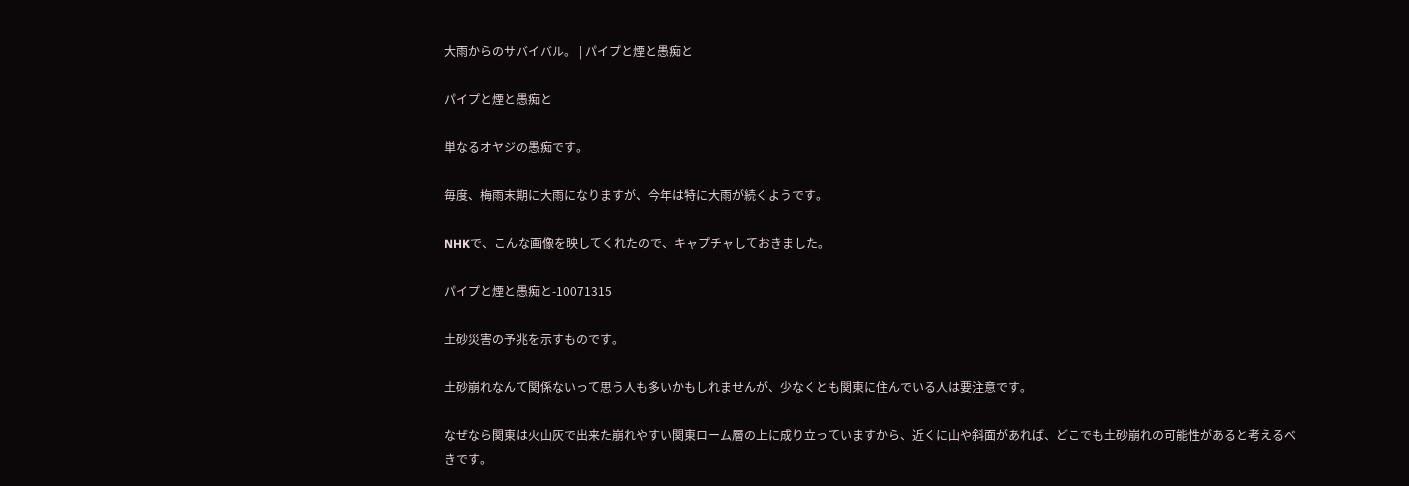大雨からのサバイバル。 | パイプと煙と愚痴と

パイプと煙と愚痴と

単なるオヤジの愚痴です。

毎度、梅雨末期に大雨になりますが、今年は特に大雨が続くようです。

NHKで、こんな画像を映してくれたので、キャプチャしておきました。

パイプと煙と愚痴と-10071315

土砂災害の予兆を示すものです。

土砂崩れなんて関係ないって思う人も多いかもしれませんが、少なくとも関東に住んでいる人は要注意です。

なぜなら関東は火山灰で出来た崩れやすい関東ローム層の上に成り立っていますから、近くに山や斜面があれば、どこでも土砂崩れの可能性があると考えるべきです。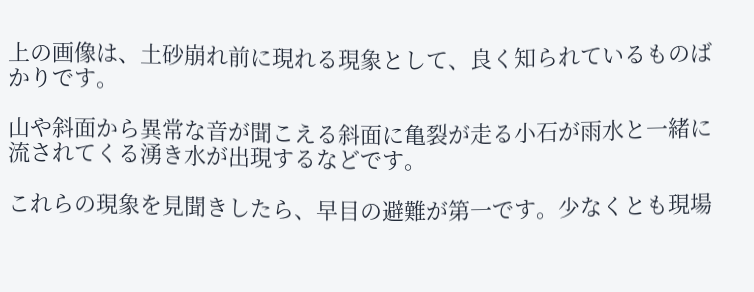上の画像は、土砂崩れ前に現れる現象として、良く知られているものばかりです。

山や斜面から異常な音が聞こえる斜面に亀裂が走る小石が雨水と一緒に流されてくる湧き水が出現するなどです。

これらの現象を見聞きしたら、早目の避難が第一です。少なくとも現場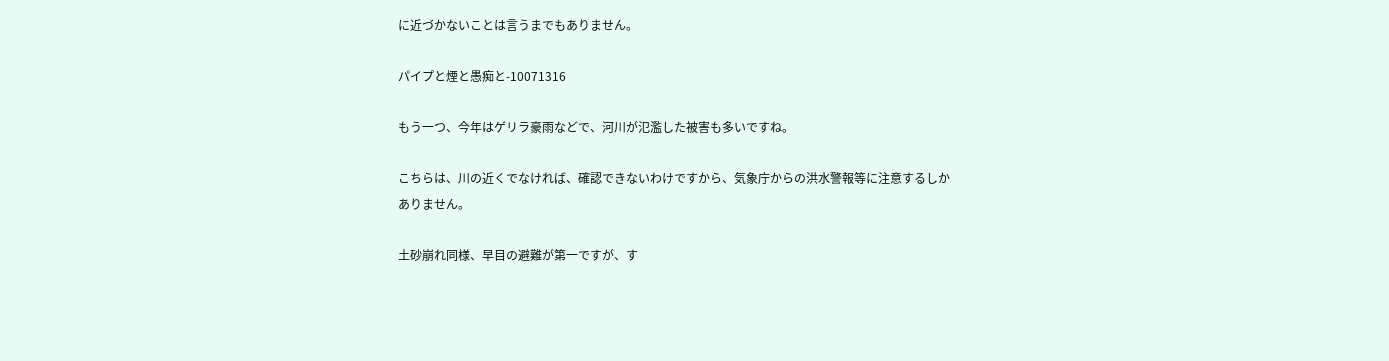に近づかないことは言うまでもありません。

パイプと煙と愚痴と-10071316

もう一つ、今年はゲリラ豪雨などで、河川が氾濫した被害も多いですね。

こちらは、川の近くでなければ、確認できないわけですから、気象庁からの洪水警報等に注意するしかありません。

土砂崩れ同様、早目の避難が第一ですが、す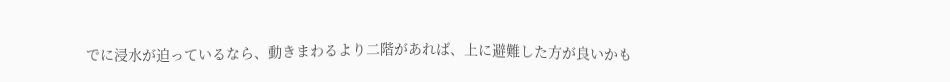でに浸水が迫っているなら、動きまわるより二階があれば、上に避難した方が良いかも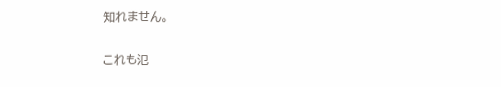知れません。

これも氾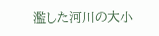濫した河川の大小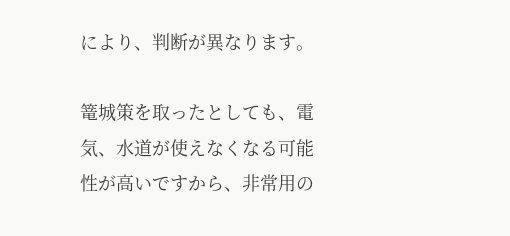により、判断が異なります。

篭城策を取ったとしても、電気、水道が使えなくなる可能性が高いですから、非常用の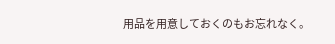用品を用意しておくのもお忘れなく。